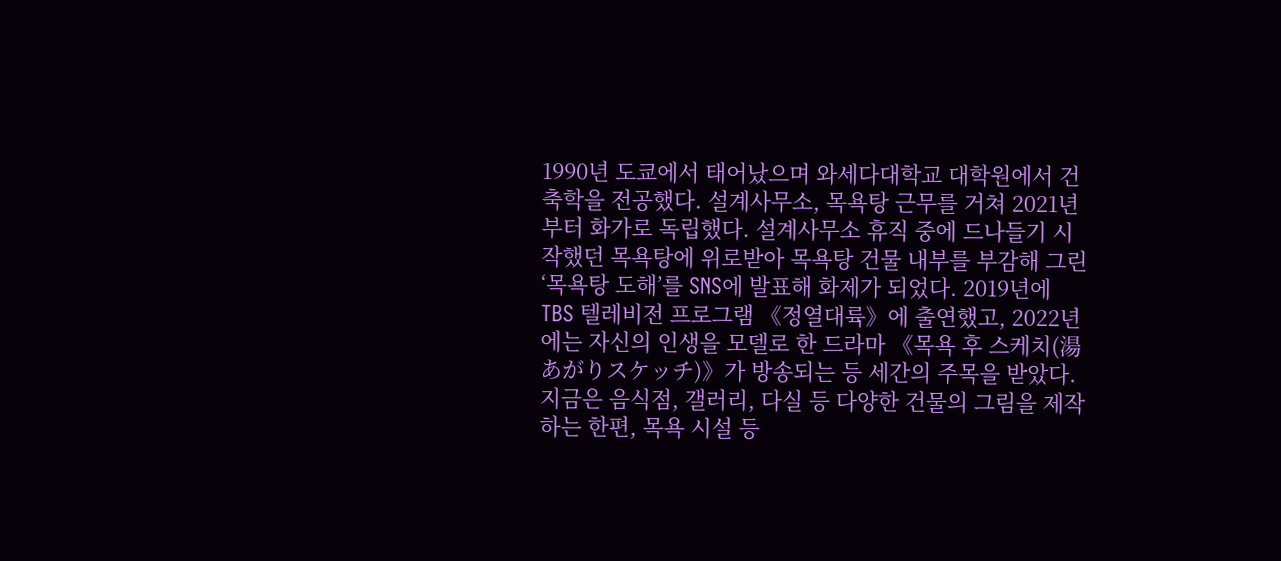1990년 도쿄에서 태어났으며 와세다대학교 대학원에서 건축학을 전공했다. 설계사무소, 목욕탕 근무를 거쳐 2021년부터 화가로 독립했다. 설계사무소 휴직 중에 드나들기 시작했던 목욕탕에 위로받아 목욕탕 건물 내부를 부감해 그린 ‘목욕탕 도해’를 SNS에 발표해 화제가 되었다. 2019년에 TBS 텔레비전 프로그램 《정열대륙》에 출연했고, 2022년에는 자신의 인생을 모델로 한 드라마 《목욕 후 스케치(湯あがりスケッチ)》가 방송되는 등 세간의 주목을 받았다. 지금은 음식점, 갤러리, 다실 등 다양한 건물의 그림을 제작하는 한편, 목욕 시설 등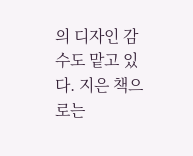의 디자인 감수도 맡고 있다. 지은 책으로는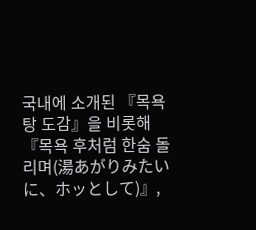국내에 소개된 『목욕탕 도감』을 비롯해 『목욕 후처럼 한숨 돌리며(湯あがりみたいに、ホッとして)』,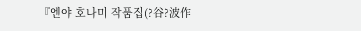『엔야 호나미 작품집(?谷?波作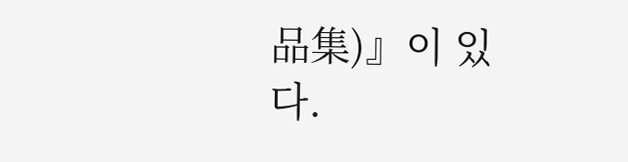品集)』이 있다.